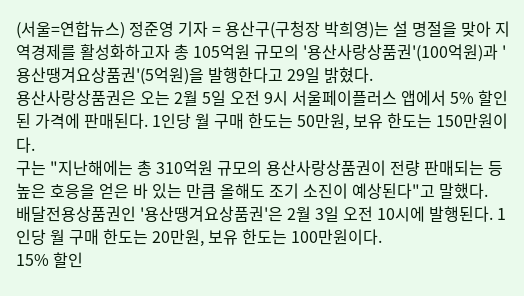(서울=연합뉴스) 정준영 기자 = 용산구(구청장 박희영)는 설 명절을 맞아 지역경제를 활성화하고자 총 105억원 규모의 '용산사랑상품권'(100억원)과 '용산땡겨요상품권'(5억원)을 발행한다고 29일 밝혔다.
용산사랑상품권은 오는 2월 5일 오전 9시 서울페이플러스 앱에서 5% 할인된 가격에 판매된다. 1인당 월 구매 한도는 50만원, 보유 한도는 150만원이다.
구는 "지난해에는 총 310억원 규모의 용산사랑상품권이 전량 판매되는 등 높은 호응을 얻은 바 있는 만큼 올해도 조기 소진이 예상된다"고 말했다.
배달전용상품권인 '용산땡겨요상품권'은 2월 3일 오전 10시에 발행된다. 1인당 월 구매 한도는 20만원, 보유 한도는 100만원이다.
15% 할인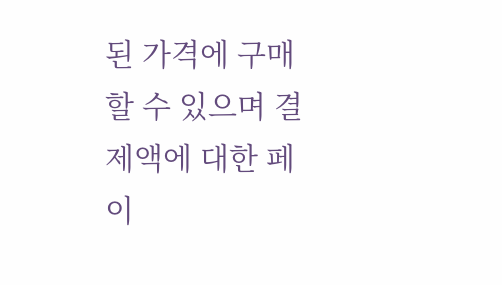된 가격에 구매할 수 있으며 결제액에 대한 페이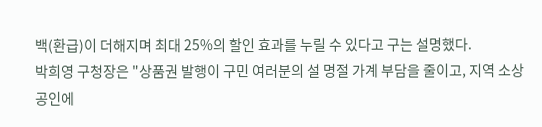백(환급)이 더해지며 최대 25%의 할인 효과를 누릴 수 있다고 구는 설명했다.
박희영 구청장은 "상품권 발행이 구민 여러분의 설 명절 가계 부담을 줄이고, 지역 소상공인에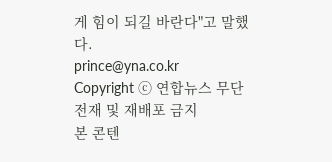게 힘이 되길 바란다"고 말했다.
prince@yna.co.kr
Copyright ⓒ 연합뉴스 무단 전재 및 재배포 금지
본 콘텐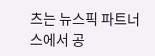츠는 뉴스픽 파트너스에서 공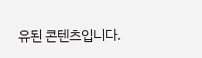유된 콘텐츠입니다.